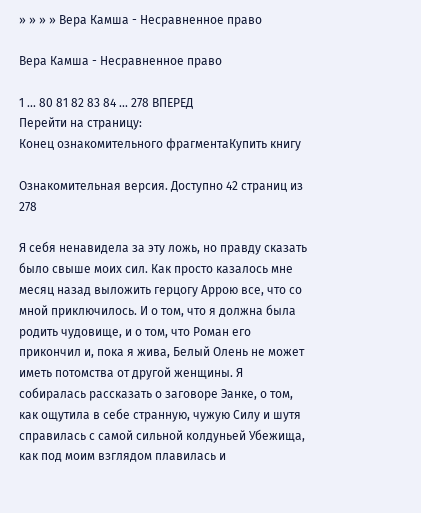» » » » Вера Камша - Несравненное право

Вера Камша - Несравненное право

1 ... 80 81 82 83 84 ... 278 ВПЕРЕД
Перейти на страницу:
Конец ознакомительного фрагментаКупить книгу

Ознакомительная версия. Доступно 42 страниц из 278

Я себя ненавидела за эту ложь, но правду сказать было свыше моих сил. Как просто казалось мне месяц назад выложить герцогу Аррою все, что со мной приключилось. И о том, что я должна была родить чудовище, и о том, что Роман его прикончил и, пока я жива, Белый Олень не может иметь потомства от другой женщины. Я собиралась рассказать о заговоре Эанке, о том, как ощутила в себе странную, чужую Силу и шутя справилась с самой сильной колдуньей Убежища, как под моим взглядом плавилась и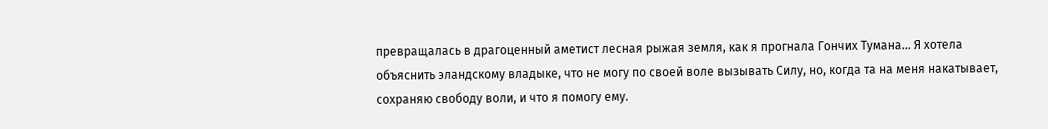превращалась в драгоценный аметист лесная рыжая земля, как я прогнала Гончих Тумана… Я хотела объяснить эландскому владыке, что не могу по своей воле вызывать Силу, но, когда та на меня накатывает, сохраняю свободу воли, и что я помогу ему.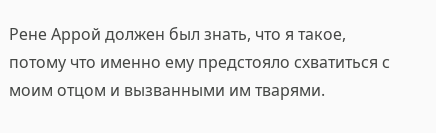Рене Аррой должен был знать, что я такое, потому что именно ему предстояло схватиться с моим отцом и вызванными им тварями.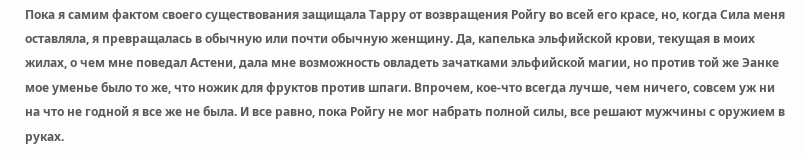Пока я самим фактом своего существования защищала Тарру от возвращения Ройгу во всей его красе, но, когда Сила меня оставляла, я превращалась в обычную или почти обычную женщину. Да, капелька эльфийской крови, текущая в моих жилах, о чем мне поведал Астени, дала мне возможность овладеть зачатками эльфийской магии, но против той же Эанке мое уменье было то же, что ножик для фруктов против шпаги. Впрочем, кое-что всегда лучше, чем ничего, совсем уж ни на что не годной я все же не была. И все равно, пока Ройгу не мог набрать полной силы, все решают мужчины с оружием в руках.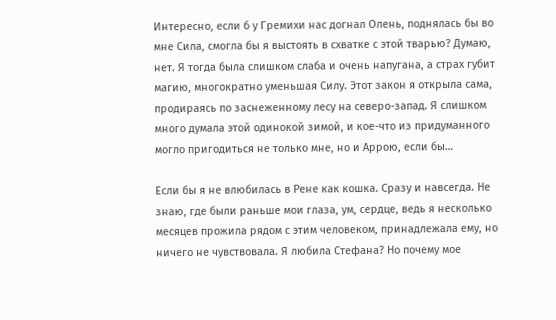Интересно, если б у Гремихи нас догнал Олень, поднялась бы во мне Сила, смогла бы я выстоять в схватке с этой тварью? Думаю, нет. Я тогда была слишком слаба и очень напугана, а страх губит магию, многократно уменьшая Силу. Этот закон я открыла сама, продираясь по заснеженному лесу на северо-запад. Я слишком много думала этой одинокой зимой, и кое-что из придуманного могло пригодиться не только мне, но и Аррою, если бы…

Если бы я не влюбилась в Рене как кошка. Сразу и навсегда. Не знаю, где были раньше мои глаза, ум, сердце, ведь я несколько месяцев прожила рядом с этим человеком, принадлежала ему, но ничего не чувствовала. Я любила Стефана? Но почему мое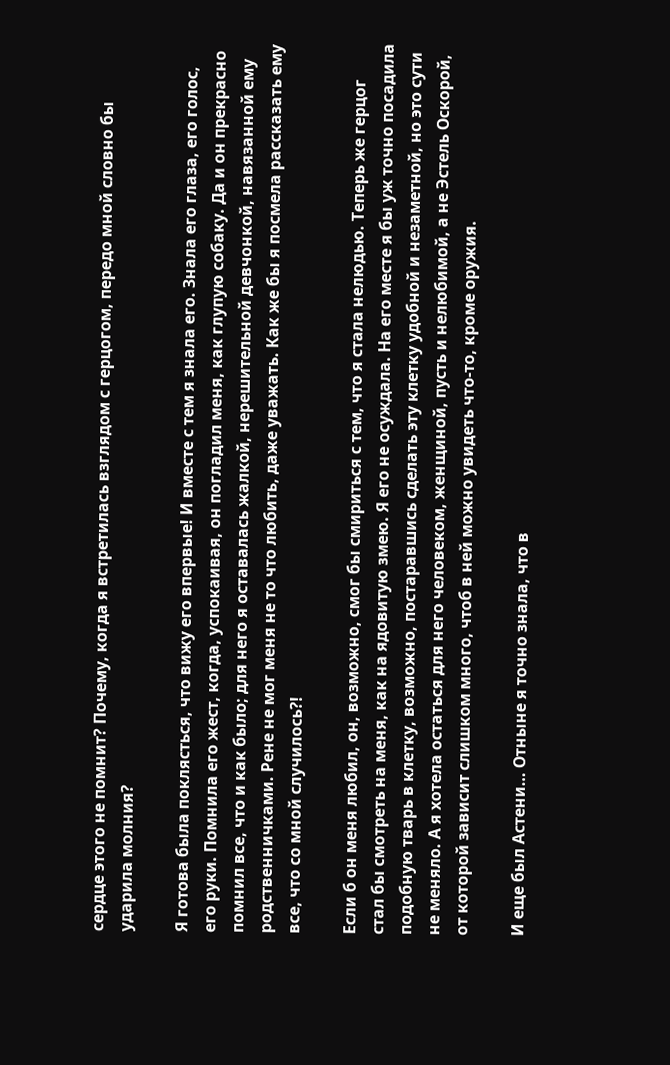сердце этого не помнит? Почему, когда я встретилась взглядом с герцогом, передо мной словно бы ударила молния?

Я готова была поклясться, что вижу его впервые! И вместе с тем я знала его. Знала его глаза, его голос, его руки. Помнила его жест, когда, успокаивая, он погладил меня, как глупую собаку. Да и он прекрасно помнил все, что и как было; для него я оставалась жалкой, нерешительной девчонкой, навязанной ему родственничками. Рене не мог меня не то что любить, даже уважать. Как же бы я посмела рассказать ему все, что со мной случилось?!

Если б он меня любил, он, возможно, смог бы смириться с тем, что я стала нелюдью. Теперь же герцог стал бы смотреть на меня, как на ядовитую змею. Я его не осуждала. На его месте я бы уж точно посадила подобную тварь в клетку, возможно, постаравшись сделать эту клетку удобной и незаметной, но это сути не меняло. А я хотела остаться для него человеком, женщиной, пусть и нелюбимой, а не Эстель Оскорой, от которой зависит слишком много, чтоб в ней можно увидеть что-то, кроме оружия.

И еще был Астени… Отныне я точно знала, что в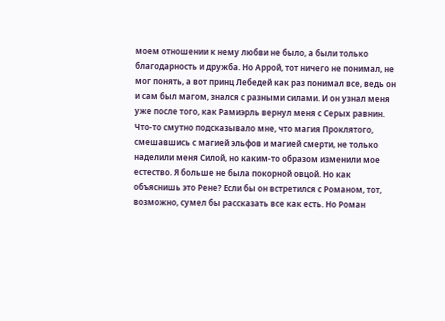моем отношении к нему любви не было, а были только благодарность и дружба. Но Аррой, тот ничего не понимал, не мог понять, а вот принц Лебедей как раз понимал все, ведь он и сам был магом, знался с разными силами. И он узнал меня уже после того, как Рамиэрль вернул меня с Серых равнин. Что-то смутно подсказывало мне, что магия Проклятого, смешавшись с магией эльфов и магией смерти, не только наделили меня Силой, но каким-то образом изменили мое естество. Я больше не была покорной овцой. Но как объяснишь это Рене? Если бы он встретился с Романом, тот, возможно, сумел бы рассказать все как есть. Но Роман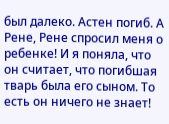был далеко. Астен погиб. А Рене, Рене спросил меня о ребенке! И я поняла, что он считает, что погибшая тварь была его сыном. То есть он ничего не знает!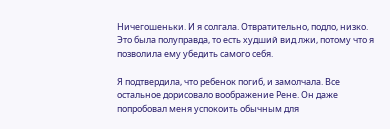Ничегошеньки. И я солгала. Отвратительно, подло, низко. Это была полуправда, то есть худший вид лжи, потому что я позволила ему убедить самого себя.

Я подтвердила, что ребенок погиб, и замолчала. Все остальное дорисовало воображение Рене. Он даже попробовал меня успокоить обычным для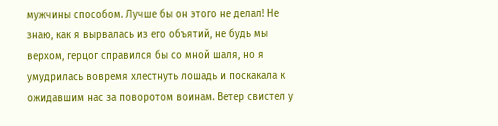мужчины способом. Лучше бы он этого не делал! Не знаю, как я вырвалась из его объятий, не будь мы верхом, герцог справился бы со мной шаля, но я умудрилась вовремя хлестнуть лошадь и поскакала к ожидавшим нас за поворотом воинам. Ветер свистел у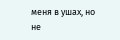меня в ушах, но не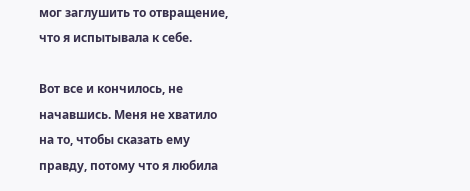мог заглушить то отвращение, что я испытывала к себе.

Вот все и кончилось, не начавшись. Меня не хватило на то, чтобы сказать ему правду, потому что я любила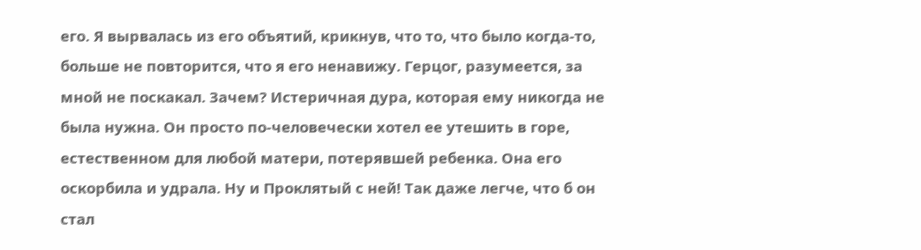его. Я вырвалась из его объятий, крикнув, что то, что было когда-то, больше не повторится, что я его ненавижу. Герцог, разумеется, за мной не поскакал. Зачем? Истеричная дура, которая ему никогда не была нужна. Он просто по-человечески хотел ее утешить в горе, естественном для любой матери, потерявшей ребенка. Она его оскорбила и удрала. Ну и Проклятый с ней! Так даже легче, что б он стал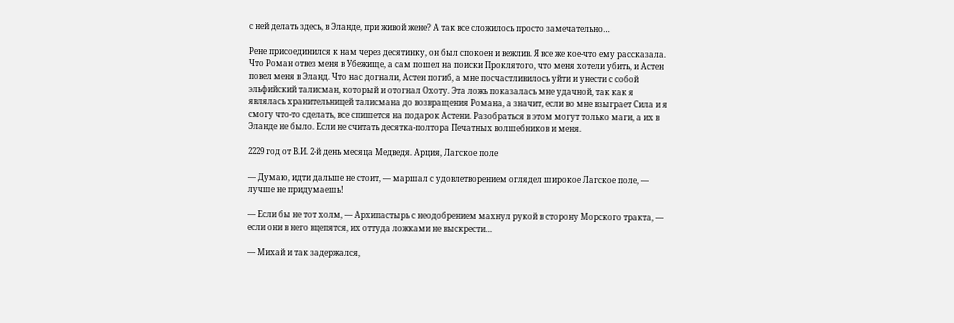с ней делать здесь, в Эланде, при живой жене? А так все сложилось просто замечательно…

Рене присоединился к нам через десятинку, он был спокоен и вежлив. Я все же кое-что ему рассказала. Что Роман отвез меня в Убежище, а сам пошел на поиски Проклятого, что меня хотели убить, и Астен повел меня в Эланд. Что нас догнали, Астен погиб, а мне посчастливилось уйти и унести с собой эльфийский талисман, который и отогнал Охоту. Эта ложь показалась мне удачной, так как я являлась хранительницей талисмана до возвращения Романа, а значит, если во мне взыграет Сила и я смогу что-то сделать, все спишется на подарок Астени. Разобраться в этом могут только маги, а их в Эланде не было. Если не считать десятка-полтора Печатных волшебников и меня.

2229 год от В.И. 2-й день месяца Медведя. Арция, Лагское поле

— Думаю, идти дальше не стоит, — маршал с удовлетворением оглядел широкое Лагское поле, — лучше не придумаешь!

— Если бы не тот холм, — Архипастырь с неодобрением махнул рукой в сторону Морского тракта, — если они в него вцепятся, их оттуда ложками не выскрести…

— Михай и так задержался,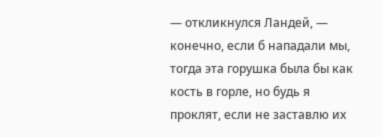— откликнулся Ландей, — конечно, если б нападали мы, тогда эта горушка была бы как кость в горле, но будь я проклят, если не заставлю их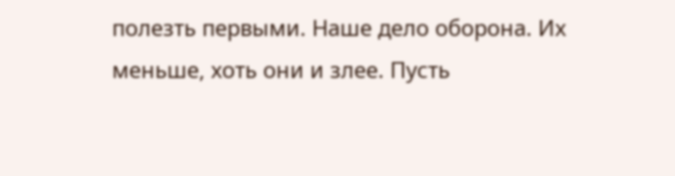полезть первыми. Наше дело оборона. Их меньше, хоть они и злее. Пусть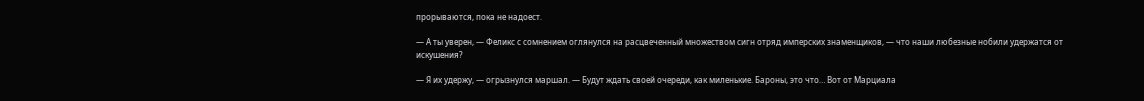прорываются, пока не надоест.

— А ты уверен, — Феликс с сомнением оглянулся на расцвеченный множеством сигн отряд имперских знаменщиков, — что наши любезные нобили удержатся от искушения?

— Я их удержу, — огрызнулся маршал. — Будут ждать своей очереди, как миленькие. Бароны, это что… Вот от Марциала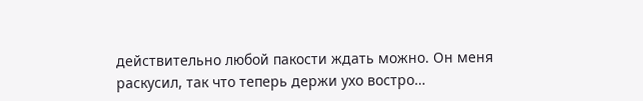действительно любой пакости ждать можно. Он меня раскусил, так что теперь держи ухо востро…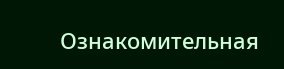Ознакомительная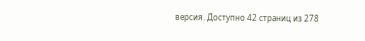версия. Доступно 42 страниц из 278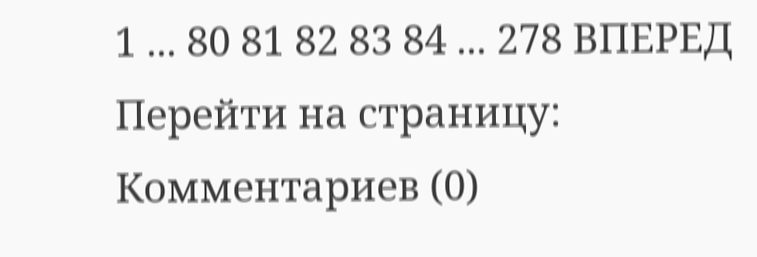1 ... 80 81 82 83 84 ... 278 ВПЕРЕД
Перейти на страницу:
Комментариев (0)